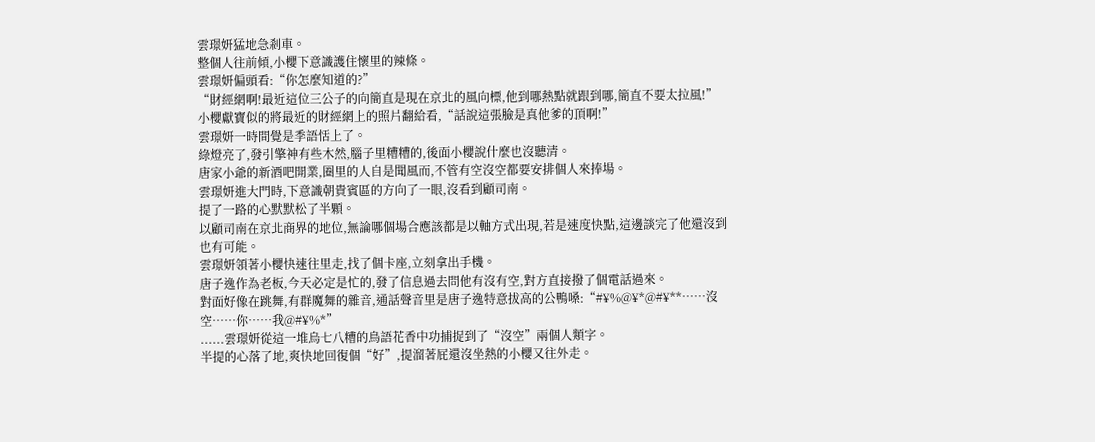雲璟妍猛地急剎車。
整個人往前傾,小櫻下意識護住懷里的辣條。
雲璟妍偏頭看:“你怎麼知道的?”
“財經網啊!最近這位三公子的向簡直是現在京北的風向標,他到哪熱點就跟到哪,簡直不要太拉風!”
小櫻獻寶似的將最近的財經網上的照片翻給看,“話說這張臉是真他爹的頂啊!”
雲璟妍一時間覺是季語恬上了。
綠燈亮了,發引擎神有些木然,腦子里糟糟的,後面小櫻說什麼也沒聽清。
唐家小爺的新酒吧開業,圈里的人自是聞風而,不管有空沒空都要安排個人來捧場。
雲璟妍進大門時,下意識朝貴賓區的方向了一眼,沒看到顧司南。
提了一路的心默默松了半顆。
以顧司南在京北商界的地位,無論哪個場合應該都是以軸方式出現,若是速度快點,這邊談完了他還沒到也有可能。
雲璟妍領著小櫻快速往里走,找了個卡座,立刻拿出手機。
唐子逸作為老板,今天必定是忙的,發了信息過去問他有沒有空,對方直接撥了個電話過來。
對面好像在跳舞,有群魔舞的雜音,通話聲音里是唐子逸特意拔高的公鴨嗓:“#¥%@¥*@#¥**……沒空……你……我@#¥%*”
......雲璟妍從這一堆烏七八糟的鳥語花香中功捕捉到了“沒空”兩個人類字。
半提的心落了地,爽快地回復個“好”,提溜著屁還沒坐熱的小櫻又往外走。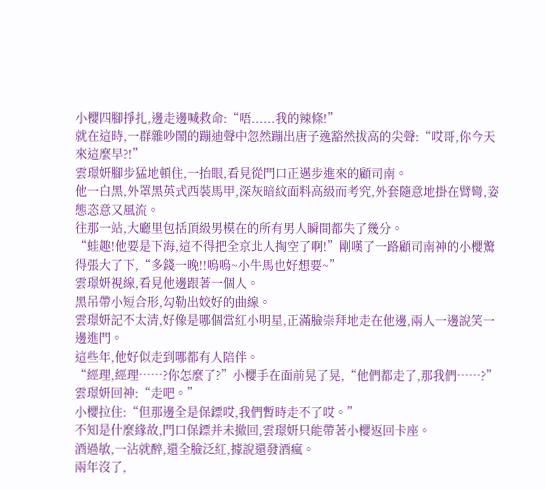小櫻四腳掙扎,邊走邊喊救命:“唔......我的辣條!”
就在這時,一群雜吵鬧的蹦迪聲中忽然蹦出唐子逸豁然拔高的尖聲:“哎哥,你今天來這麼早?!”
雲璟妍腳步猛地頓住,一抬眼,看見從門口正邁步進來的顧司南。
他一白黑,外罩黑英式西裝馬甲,深灰暗紋面料高級而考究,外套隨意地掛在臂彎,姿態恣意又風流。
往那一站,大廳里包括頂級男模在的所有男人瞬間都失了幾分。
“蛙趣!他要是下海,這不得把全京北人掏空了啊!”剛嘆了一路顧司南神的小櫻驚得張大了下,“多錢一晚!!嗚嗚~小牛馬也好想要~”
雲璟妍視線,看見他邊跟著一個人。
黑吊帶小短合形,勾勒出姣好的曲線。
雲璟妍記不太清,好像是哪個當紅小明星,正滿臉崇拜地走在他邊,兩人一邊說笑一邊進門。
這些年,他好似走到哪都有人陪伴。
“經理,經理……?你怎麼了?”小櫻手在面前晃了晃,“他們都走了,那我們……?”
雲璟妍回神:“走吧。”
小櫻拉住:“但那邊全是保鏢哎,我們暫時走不了哎。”
不知是什麼緣故,門口保鏢并未撤回,雲璟妍只能帶著小櫻返回卡座。
酒過敏,一沾就醉,還全臉泛紅,據說還發酒瘋。
兩年沒了,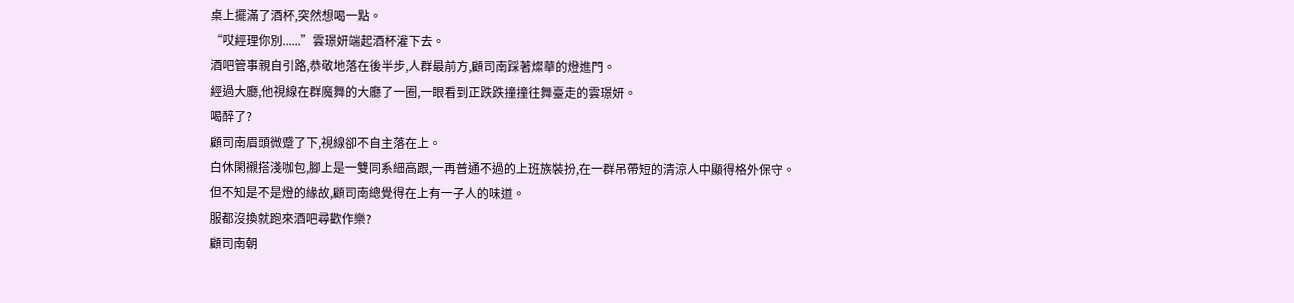桌上擺滿了酒杯,突然想喝一點。
“哎經理你別......”雲璟妍端起酒杯灌下去。
酒吧管事親自引路,恭敬地落在後半步,人群最前方,顧司南踩著燦華的燈進門。
經過大廳,他視線在群魔舞的大廳了一圈,一眼看到正跌跌撞撞往舞臺走的雲璟妍。
喝醉了?
顧司南眉頭微蹙了下,視線卻不自主落在上。
白休閑襯搭淺咖包,腳上是一雙同系細高跟,一再普通不過的上班族裝扮,在一群吊帶短的清涼人中顯得格外保守。
但不知是不是燈的緣故,顧司南總覺得在上有一子人的味道。
服都沒換就跑來酒吧尋歡作樂?
顧司南朝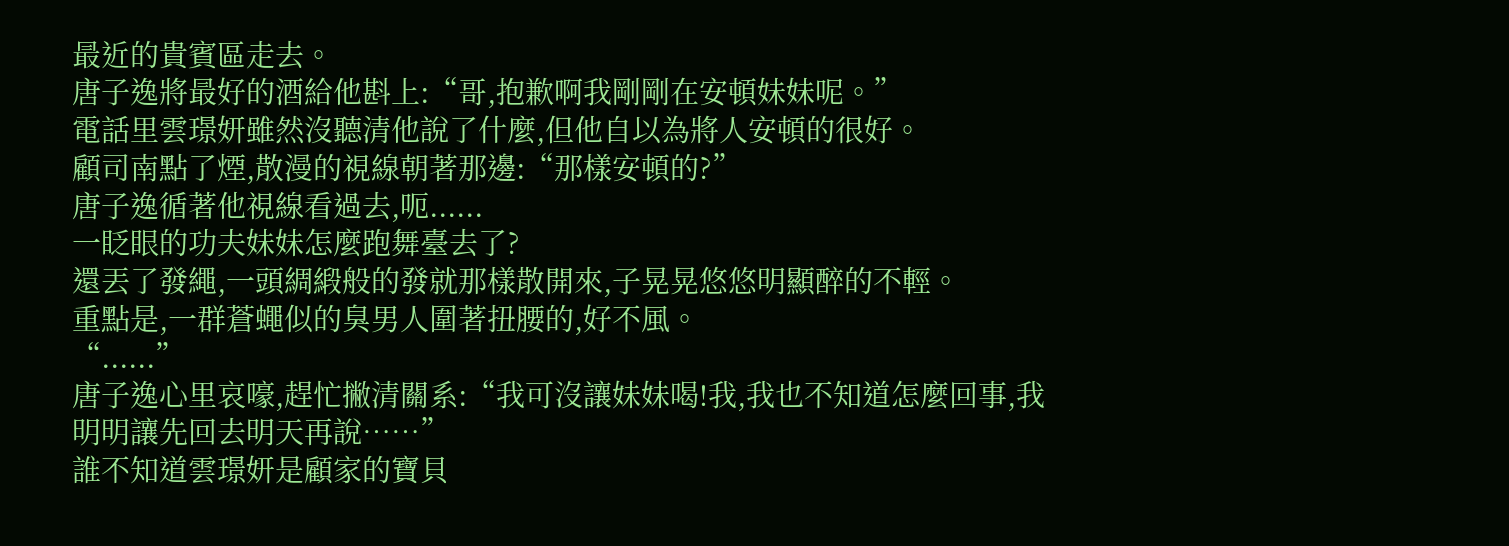最近的貴賓區走去。
唐子逸將最好的酒給他斟上:“哥,抱歉啊我剛剛在安頓妹妹呢。”
電話里雲璟妍雖然沒聽清他說了什麼,但他自以為將人安頓的很好。
顧司南點了煙,散漫的視線朝著那邊:“那樣安頓的?”
唐子逸循著他視線看過去,呃......
一眨眼的功夫妹妹怎麼跑舞臺去了?
還丟了發繩,一頭綢緞般的發就那樣散開來,子晃晃悠悠明顯醉的不輕。
重點是,一群蒼蠅似的臭男人圍著扭腰的,好不風。
“......”
唐子逸心里哀嚎,趕忙撇清關系:“我可沒讓妹妹喝!我,我也不知道怎麼回事,我明明讓先回去明天再說……”
誰不知道雲璟妍是顧家的寶貝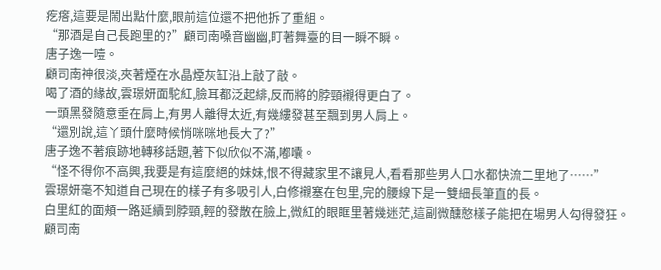疙瘩,這要是鬧出點什麼,眼前這位還不把他拆了重組。
“那酒是自己長跑里的?”顧司南嗓音幽幽,盯著舞臺的目一瞬不瞬。
唐子逸一噎。
顧司南神很淡,夾著煙在水晶煙灰缸沿上敲了敲。
喝了酒的緣故,雲璟妍面駝紅,臉耳都泛起緋,反而將的脖頸襯得更白了。
一頭黑發隨意垂在肩上,有男人離得太近,有幾縷發甚至飄到男人肩上。
“還別說,這丫頭什麼時候悄咪咪地長大了?”
唐子逸不著痕跡地轉移話題,著下似欣似不滿,嘟囔。
“怪不得你不高興,我要是有這麼絕的妹妹,恨不得藏家里不讓見人,看看那些男人口水都快流二里地了……”
雲璟妍毫不知道自己現在的樣子有多吸引人,白修襯塞在包里,完的腰線下是一雙細長筆直的長。
白里紅的面頰一路延續到脖頸,輕的發散在臉上,微紅的眼眶里著幾迷茫,這副微醺憨樣子能把在場男人勾得發狂。
顧司南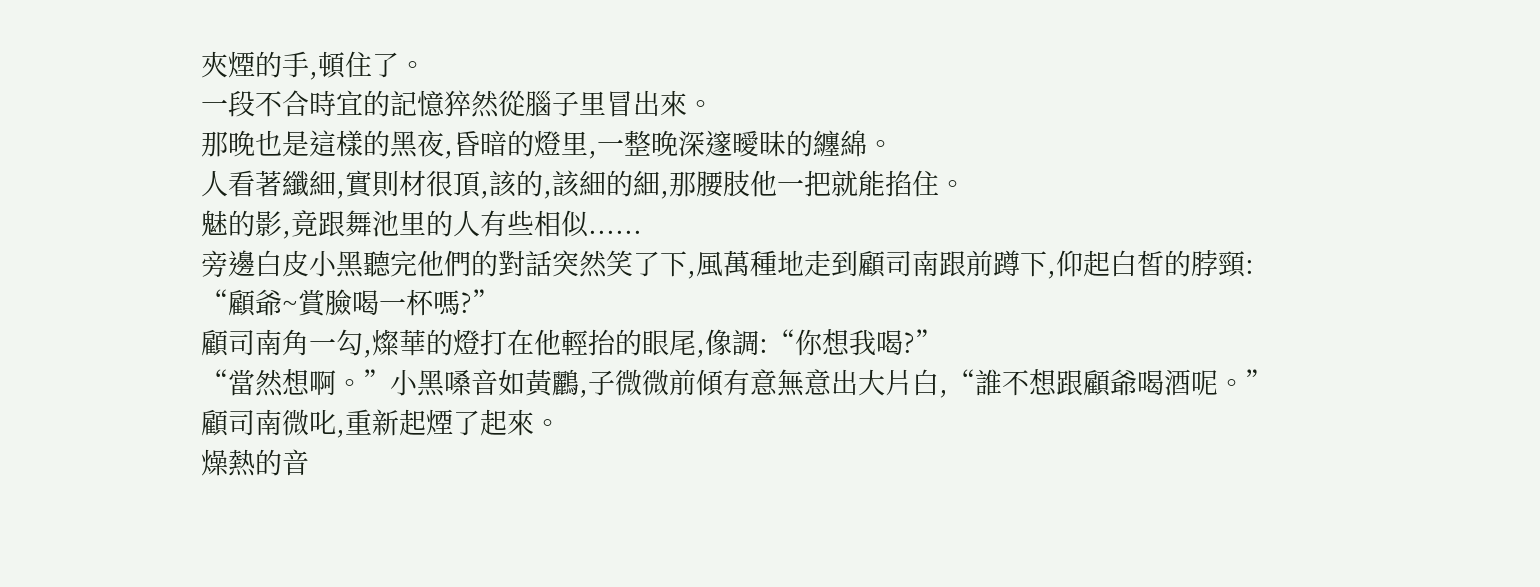夾煙的手,頓住了。
一段不合時宜的記憶猝然從腦子里冒出來。
那晚也是這樣的黑夜,昏暗的燈里,一整晚深邃曖昧的纏綿。
人看著纖細,實則材很頂,該的,該細的細,那腰肢他一把就能掐住。
魅的影,竟跟舞池里的人有些相似......
旁邊白皮小黑聽完他們的對話突然笑了下,風萬種地走到顧司南跟前蹲下,仰起白皙的脖頸:
“顧爺~賞臉喝一杯嗎?”
顧司南角一勾,燦華的燈打在他輕抬的眼尾,像調:“你想我喝?”
“當然想啊。”小黑嗓音如黃鸝,子微微前傾有意無意出大片白,“誰不想跟顧爺喝酒呢。”
顧司南微叱,重新起煙了起來。
燥熱的音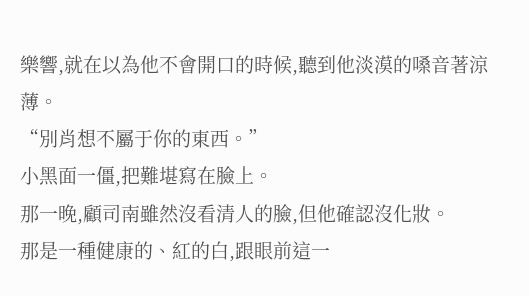樂響,就在以為他不會開口的時候,聽到他淡漠的嗓音著涼薄。
“別肖想不屬于你的東西。”
小黑面一僵,把難堪寫在臉上。
那一晚,顧司南雖然沒看清人的臉,但他確認沒化妝。
那是一種健康的、紅的白,跟眼前這一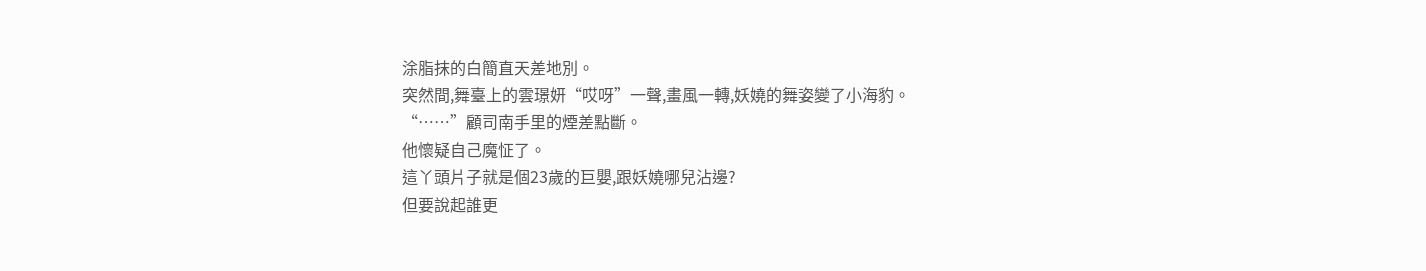涂脂抹的白簡直天差地別。
突然間,舞臺上的雲璟妍“哎呀”一聲,畫風一轉,妖嬈的舞姿變了小海豹。
“……”顧司南手里的煙差點斷。
他懷疑自己魔怔了。
這丫頭片子就是個23歲的巨嬰,跟妖嬈哪兒沾邊?
但要說起誰更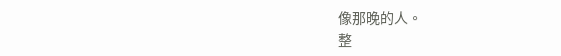像那晚的人。
整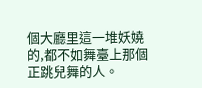個大廳里這一堆妖嬈的,都不如舞臺上那個正跳兒舞的人。